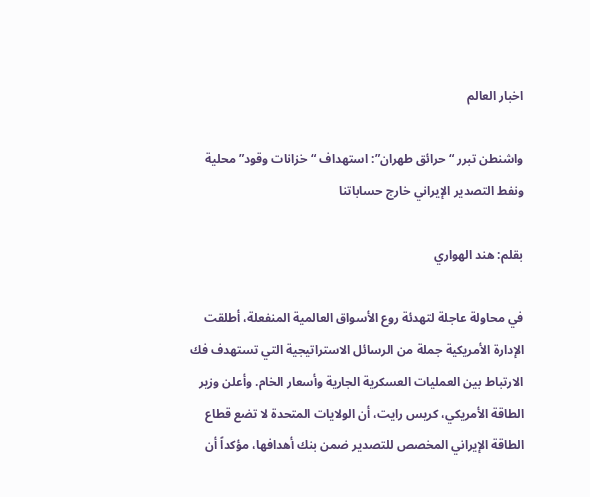اخبار العالم

واشنطن تبرر “حرائق طهران”: استهداف “خزانات وقود” محلية ونفط التصدير الإيراني خارج حساباتنا

بقلم: هند الهواري

في محاولة عاجلة لتهدئة روع الأسواق العالمية المنفعلة، أطلقت الإدارة الأمريكية جملة من الرسائل الاستراتيجية التي تستهدف فك الارتباط بين العمليات العسكرية الجارية وأسعار الخام. وأعلن وزير الطاقة الأمريكي، كريس رايت، أن الولايات المتحدة لا تضع قطاع الطاقة الإيراني المخصص للتصدير ضمن بنك أهدافها، مؤكداً أن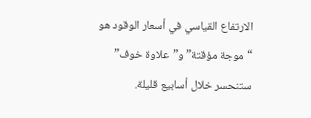الارتفاع القياسي في أسعار الوقود هو “موجة مؤقتة” و”علاوة خوف” ستنحسر خلال أسابيع قليلة.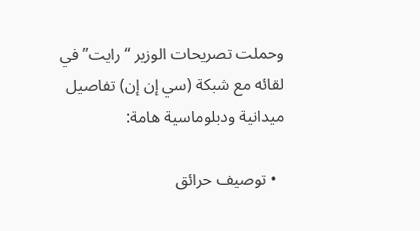وحملت تصريحات الوزير “رايت” في لقائه مع شبكة (سي إن إن) تفاصيل ميدانية ودبلوماسية هامة:

  • توصيف حرائق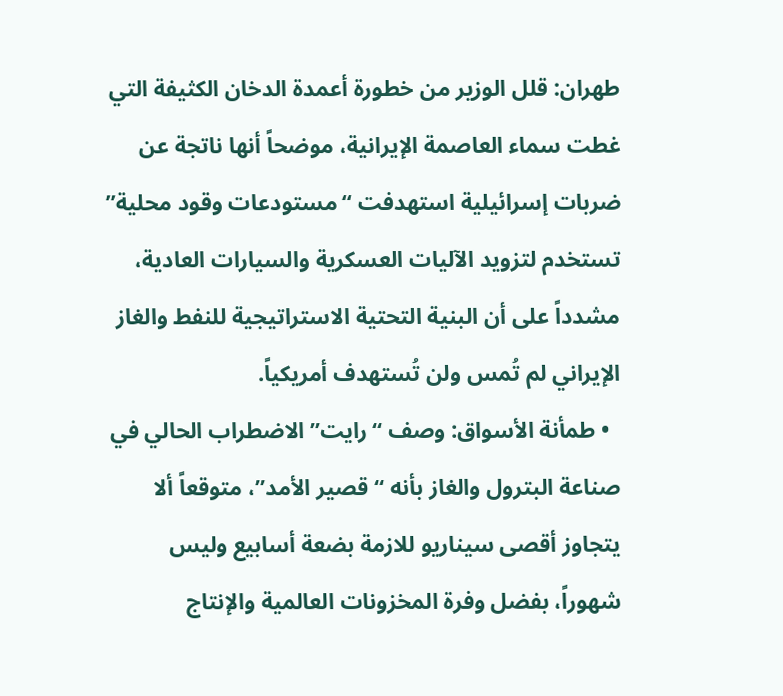طهران: قلل الوزير من خطورة أعمدة الدخان الكثيفة التي غطت سماء العاصمة الإيرانية، موضحاً أنها ناتجة عن ضربات إسرائيلية استهدفت “مستودعات وقود محلية” تستخدم لتزويد الآليات العسكرية والسيارات العادية، مشدداً على أن البنية التحتية الاستراتيجية للنفط والغاز الإيراني لم تُمس ولن تُستهدف أمريكياً.
  • طمأنة الأسواق: وصف “رايت” الاضطراب الحالي في صناعة البترول والغاز بأنه “قصير الأمد”، متوقعاً ألا يتجاوز أقصى سيناريو للازمة بضعة أسابيع وليس شهوراً، بفضل وفرة المخزونات العالمية والإنتاج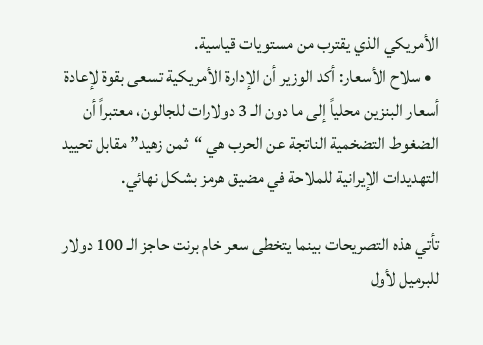الأمريكي الذي يقترب من مستويات قياسية.
  • سلاح الأسعار: أكد الوزير أن الإدارة الأمريكية تسعى بقوة لإعادة أسعار البنزين محلياً إلى ما دون الـ 3 دولارات للجالون، معتبراً أن الضغوط التضخمية الناتجة عن الحرب هي “ثمن زهيد” مقابل تحييد التهديدات الإيرانية للملاحة في مضيق هرمز بشكل نهائي.

تأتي هذه التصريحات بينما يتخطى سعر خام برنت حاجز الـ 100 دولار للبرميل لأول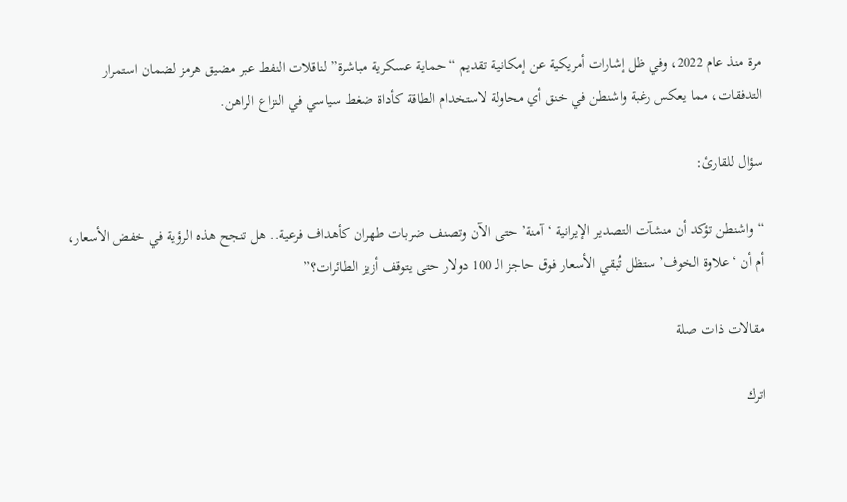مرة منذ عام 2022، وفي ظل إشارات أمريكية عن إمكانية تقديم “حماية عسكرية مباشرة” لناقلات النفط عبر مضيق هرمز لضمان استمرار التدفقات، مما يعكس رغبة واشنطن في خنق أي محاولة لاستخدام الطاقة كأداة ضغط سياسي في النزاع الراهن.

سؤال للقارئ:

“واشنطن تؤكد أن منشآت التصدير الإيرانية ‘آمنة’ حتى الآن وتصنف ضربات طهران كأهداف فرعية.. هل تنجح هذه الرؤية في خفض الأسعار، أم أن ‘علاوة الخوف’ ستظل تُبقي الأسعار فوق حاجز الـ 100 دولار حتى يتوقف أزيز الطائرات؟”

مقالات ذات صلة

اترك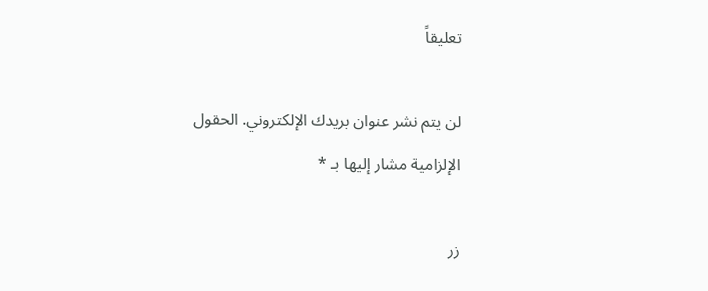تعليقاً

لن يتم نشر عنوان بريدك الإلكتروني. الحقول الإلزامية مشار إليها بـ *

زر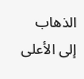الذهاب إلى الأعلى